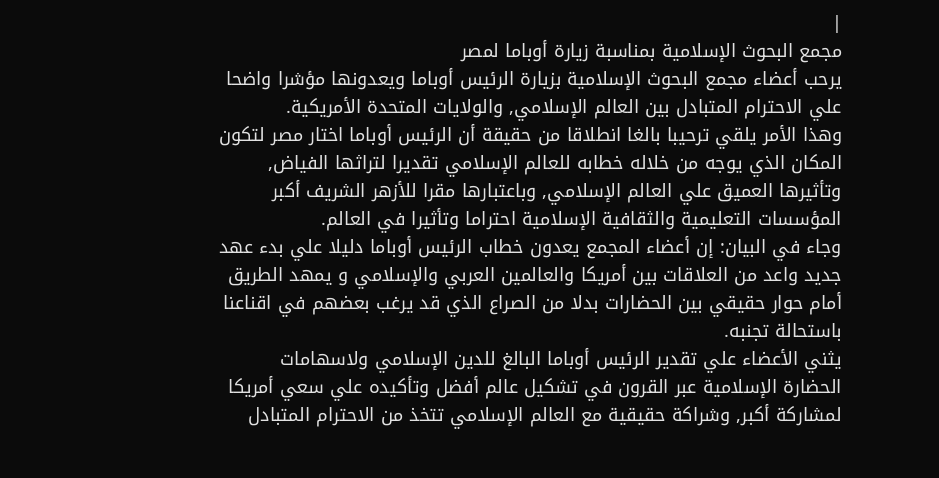|
مجمع البحوث الإسلامية بمناسبة زيارة أوباما لمصر
يرحب أعضاء مجمع البحوث الإسلامية بزيارة الرئيس أوباما ويعدونها مؤشرا واضحا علي الاحترام المتبادل بين العالم الإسلامي, والولايات المتحدة الأمريكية.
وهذا الأمر يلقي ترحيبا بالغا انطلاقا من حقيقة أن الرئيس أوباما اختار مصر لتكون المكان الذي يوجه من خلاله خطابه للعالم الإسلامي تقديرا لتراثها الفياض, وتأثيرها العميق علي العالم الإسلامي, وباعتبارها مقرا للأزهر الشريف أكبر المؤسسات التعليمية والثقافية الإسلامية احتراما وتأثيرا في العالم.
وجاء في البيان: إن أعضاء المجمع يعدون خطاب الرئيس أوباما دليلا علي بدء عهد جديد واعد من العلاقات بين أمريكا والعالمين العربي والإسلامي و يمهد الطريق أمام حوار حقيقي بين الحضارات بدلا من الصراع الذي قد يرغب بعضهم في اقناعنا باستحالة تجنبه.
يثني الأعضاء علي تقدير الرئيس أوباما البالغ للدين الإسلامي ولاسهامات الحضارة الإسلامية عبر القرون في تشكيل عالم أفضل وتأكيده علي سعي أمريكا لمشاركة أكبر, وشراكة حقيقية مع العالم الإسلامي تتخذ من الاحترام المتبادل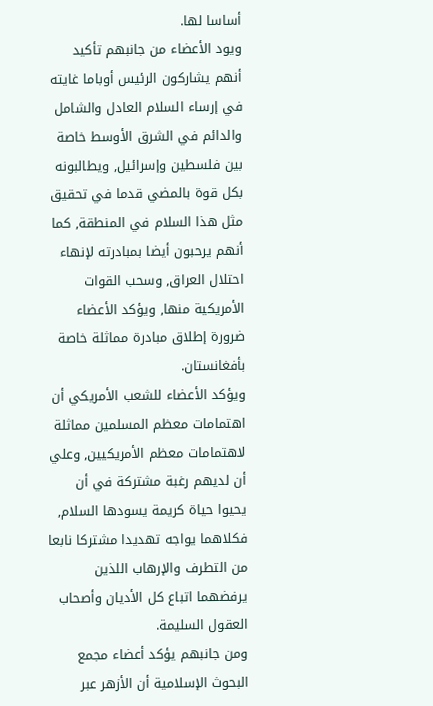أساسا لها.
ويود الأعضاء من جانبهم تأكيد أنهم يشاركون الرئيس أوباما غايته في إرساء السلام العادل والشامل والدائم في الشرق الأوسط خاصة بين فلسطين وإسرائيل, ويطالبونه بكل قوة بالمضي قدما في تحقيق مثل هذا السلام في المنطقة, كما أنهم يرحبون أيضا بمبادرته لإنهاء احتلال العراق, وسحب القوات الأمريكية منها, ويؤكد الأعضاء ضرورة إطلاق مبادرة مماثلة خاصة بأفغانستان.
ويؤكد الأعضاء للشعب الأمريكي أن اهتمامات معظم المسلمين مماثلة لاهتمامات معظم الأمريكيين, وعلي أن لديهم رغبة مشتركة في أن يحيوا حياة كريمة يسودها السلام, فكلاهما يواجه تهديدا مشتركا نابعا من التطرف والإرهاب اللذين يرفضهما اتباع كل الأديان وأصحاب العقول السليمة.
ومن جانبهم يؤكد أعضاء مجمع البحوث الإسلامية أن الأزهر عبر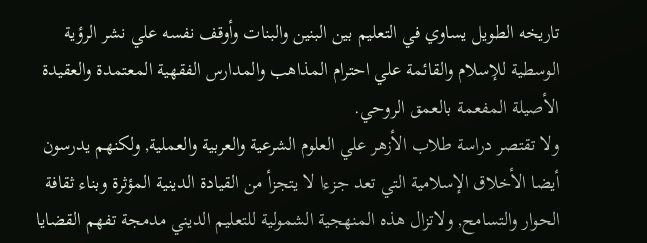تاريخه الطويل يساوي في التعليم بين البنين والبنات وأوقف نفسه علي نشر الرؤية الوسطية للإسلام والقائمة علي احترام المذاهب والمدارس الفقهية المعتمدة والعقيدة الأصيلة المفعمة بالعمق الروحي.
ولا تقتصر دراسة طلاب الأزهر علي العلوم الشرعية والعربية والعملية, ولكنهم يدرسون أيضا الأخلاق الإسلامية التي تعد جزءا لا يتجزأ من القيادة الدينية المؤثرة وبناء ثقافة الحوار والتسامح, ولاتزال هذه المنهجية الشمولية للتعليم الديني مدمجة تفهم القضايا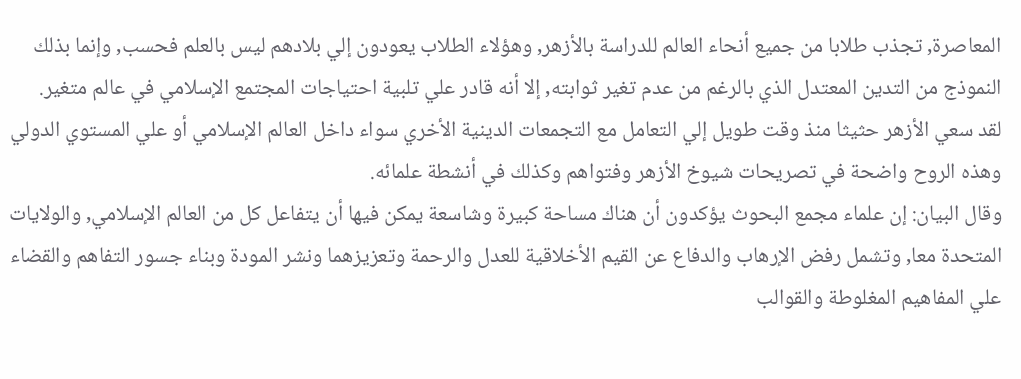المعاصرة, تجذب طلابا من جميع أنحاء العالم للدراسة بالأزهر, وهؤلاء الطلاب يعودون إلي بلادهم ليس بالعلم فحسب, وإنما بذلك النموذج من التدين المعتدل الذي بالرغم من عدم تغير ثوابته, إلا أنه قادر علي تلبية احتياجات المجتمع الإسلامي في عالم متغير.
لقد سعي الأزهر حثيثا منذ وقت طويل إلي التعامل مع التجمعات الدينية الأخري سواء داخل العالم الإسلامي أو علي المستوي الدولي وهذه الروح واضحة في تصريحات شيوخ الأزهر وفتواهم وكذلك في أنشطة علمائه.
وقال البيان: إن علماء مجمع البحوث يؤكدون أن هناك مساحة كبيرة وشاسعة يمكن فيها أن يتفاعل كل من العالم الإسلامي, والولايات المتحدة معا, وتشمل رفض الإرهاب والدفاع عن القيم الأخلاقية للعدل والرحمة وتعزيزهما ونشر المودة وبناء جسور التفاهم والقضاء علي المفاهيم المغلوطة والقوالب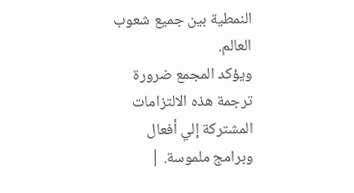النمطية بين جميع شعوب العالم.
ويؤكد المجمع ضرورة ترجمة هذه الالتزامات المشتركة إلي أفعال وبرامج ملموسة. |